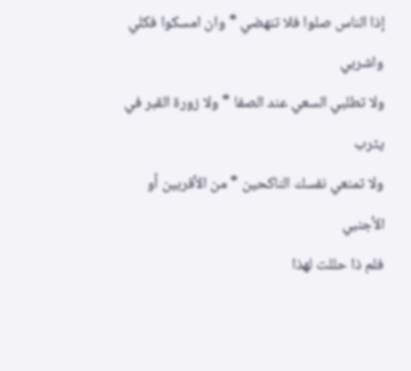إذا الناس صلوا فلا تنهضي * وان امسكوا فكلي واشربي
ولا تطلبي السعي عند الصفا * ولا زورة القبر في يثرب
ولا تمنعي نفسك الناكحين * من الأقربين أو الأجنبي
فلم ذا حللت لهذا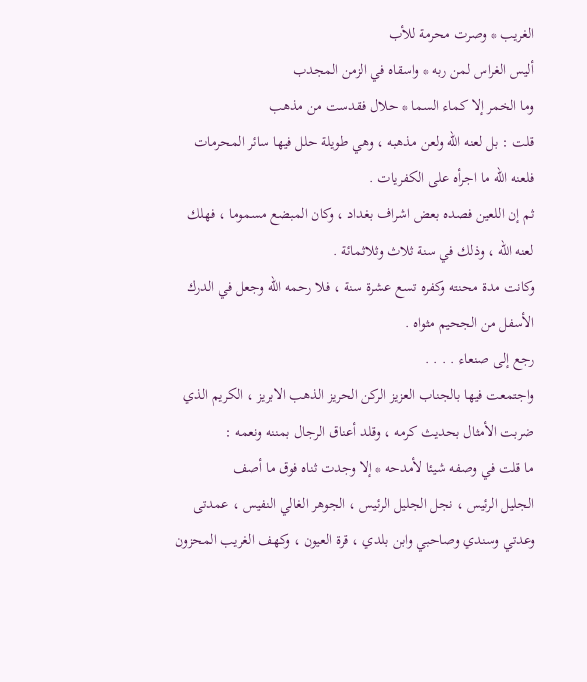الغريب * وصرت محرمة للأب
أليس الغراس لمن ربه * واسقاه في الزمن المجدب
وما الخمر إلا كماء السما * حلال فقدست من مذهب
قلت : بل لعنه اللّه ولعن مذهبه ، وهي طويلة حلل فيها سائر المحرمات فلعنه اللّه ما اجرأه على الكفريات .
ثم إن اللعين فصده بعض اشراف بغداد ، وكان المبضع مسموما ، فهلك لعنه اللّه ، وذلك في سنة ثلاث وثلاثمائة .
وكانت مدة محنته وكفره تسع عشرة سنة ، فلا رحمه اللّه وجعل في الدرك الأسفل من الجحيم مثواه .
رجع إلى صنعاء . . . .
واجتمعت فيها بالجناب العزيز الركن الحريز الذهب الابريز ، الكريم الذي ضربت الأمثال بحديث كرمه ، وقلد أعناق الرجال بمننه ونعمه :
ما قلت في وصفه شيئا لأمدحه * إلا وجدت ثناه فوق ما أصف
الجليل الرئيس ، نجل الجليل الرئيس ، الجوهر الغالي النفيس ، عمدتى وعدتي وسندي وصاحبي وابن بلدي ، قرة العيون ، وكهف الغريب المحزون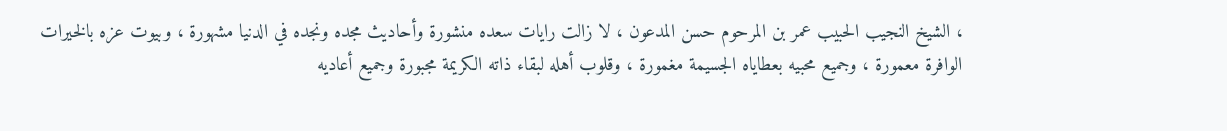، الشيخ النجيب الحبيب عمر بن المرحوم حسن المدعون ، لا زالت رايات سعده منشورة وأحاديث مجده ونجده في الدنيا مشهورة ، وبيوت عزه بالخيرات الوافرة معمورة ، وجميع محبيه بعطاياه الجسيمة مغمورة ، وقلوب أهله لبقاء ذاته الكريمة مجبورة وجميع أعاديه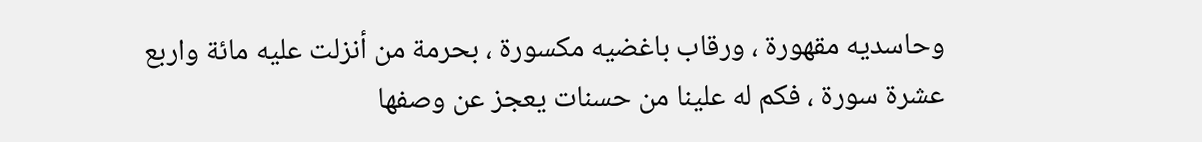وحاسديه مقهورة ، ورقاب باغضيه مكسورة ، بحرمة من أنزلت عليه مائة واربع عشرة سورة ، فكم له علينا من حسنات يعجز عن وصفها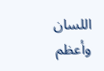اللسان وأعظم